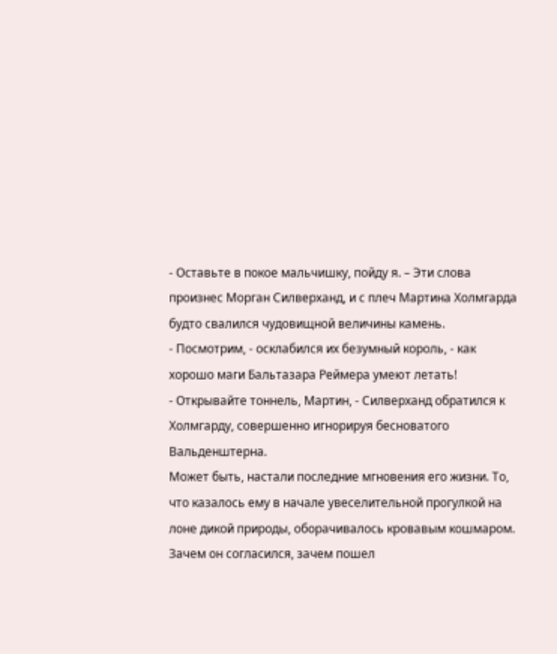- Оставьте в покое мальчишку, пойду я. – Эти слова произнес Морган Силверханд, и с плеч Мартина Холмгарда будто свалился чудовищной величины камень.
- Посмотрим, - осклабился их безумный король, - как хорошо маги Бальтазара Реймера умеют летать!
- Открывайте тоннель, Мартин, - Силверханд обратился к Холмгарду, совершенно игнорируя бесноватого Вальденштерна.
Может быть, настали последние мгновения его жизни. То, что казалось ему в начале увеселительной прогулкой на лоне дикой природы, оборачивалось кровавым кошмаром. Зачем он согласился, зачем пошел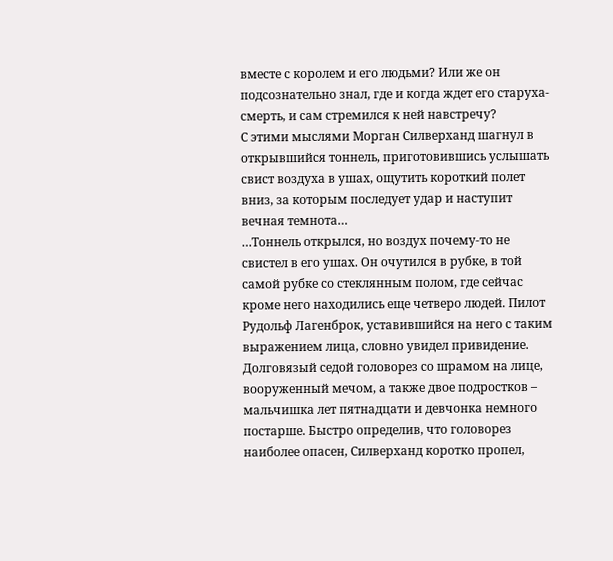вместе с королем и его людьми? Или же он подсознательно знал, где и когда ждет его старуха-смерть, и сам стремился к ней навстречу?
С этими мыслями Морган Силверханд шагнул в открывшийся тоннель, приготовившись услышать свист воздуха в ушах, ощутить короткий полет вниз, за которым последует удар и наступит вечная темнота…
…Тоннель открылся, но воздух почему-то не свистел в его ушах. Он очутился в рубке, в той самой рубке со стеклянным полом, где сейчас кроме него находились еще четверо людей. Пилот Рудольф Лагенброк, уставившийся на него с таким выражением лица, словно увидел привидение. Долговязый седой головорез со шрамом на лице, вооруженный мечом, а также двое подростков – мальчишка лет пятнадцати и девчонка немного постарше. Быстро определив, что головорез наиболее опасен, Силверханд коротко пропел,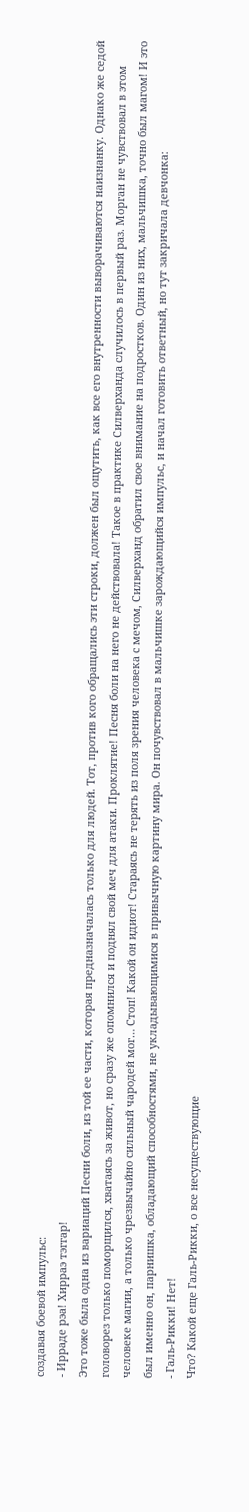создавая боевой импульс:
- Ирраде рэа! Хирраэ тэггар!
Это тоже была одна из вариаций Песни боли, из той ее части, которая предназначалась только для людей. Тот, против кого обращались эти строки, должен был ощутить, как все его внутренности выворачиваются наизнанку. Однако же седой головорез только поморщился, хватаясь за живот, но сразу же опомнился и поднял свой меч для атаки. Проклятие! Песня боли на него не действовала! Такое в практике Силверханда случилось в первый раз. Морган не чувствовал в этом человеке магии, а только чрезвычайно сильный чародей мог… Стоп! Какой он идиот! Стараясь не терять из поля зрения человека с мечом, Силверханд обратил свое внимание на подростков. Один из них, мальчишка, точно был магом! И это был именно он, парнишка, обладающий способностями, не укладывающимися в привычную картину мира. Он почувствовал в мальчишке зарождающийся импульс, и начал готовить ответный, но тут закричала девчонка:
- Галь-Рикки! Нет!
Что? Какой еще Галь-Рикки, о все несуществующие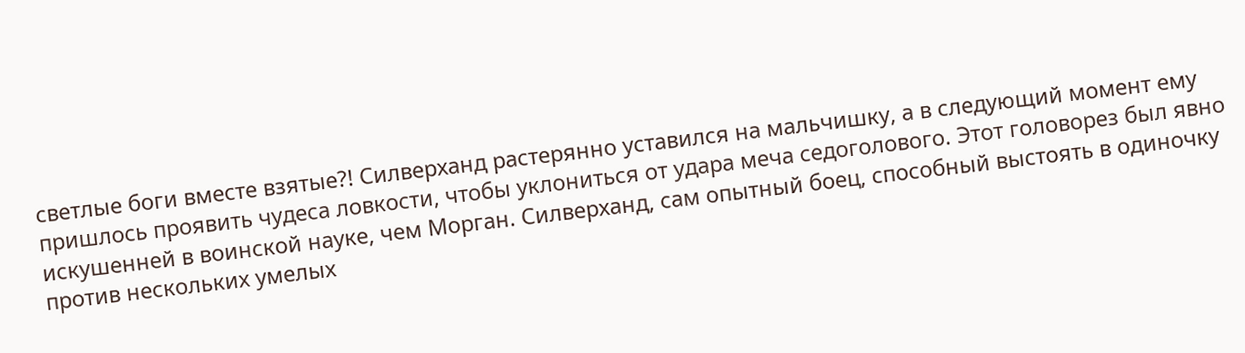светлые боги вместе взятые?! Силверханд растерянно уставился на мальчишку, а в следующий момент ему пришлось проявить чудеса ловкости, чтобы уклониться от удара меча седоголового. Этот головорез был явно искушенней в воинской науке, чем Морган. Силверханд, сам опытный боец, способный выстоять в одиночку против нескольких умелых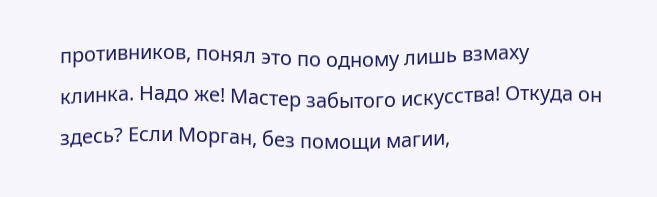противников, понял это по одному лишь взмаху клинка. Надо же! Мастер забытого искусства! Откуда он здесь? Если Морган, без помощи магии,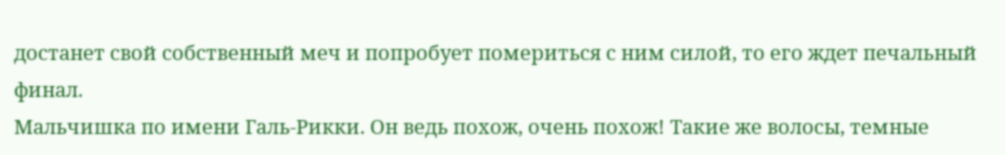достанет свой собственный меч и попробует помериться с ним силой, то его ждет печальный финал.
Мальчишка по имени Галь-Рикки. Он ведь похож, очень похож! Такие же волосы, темные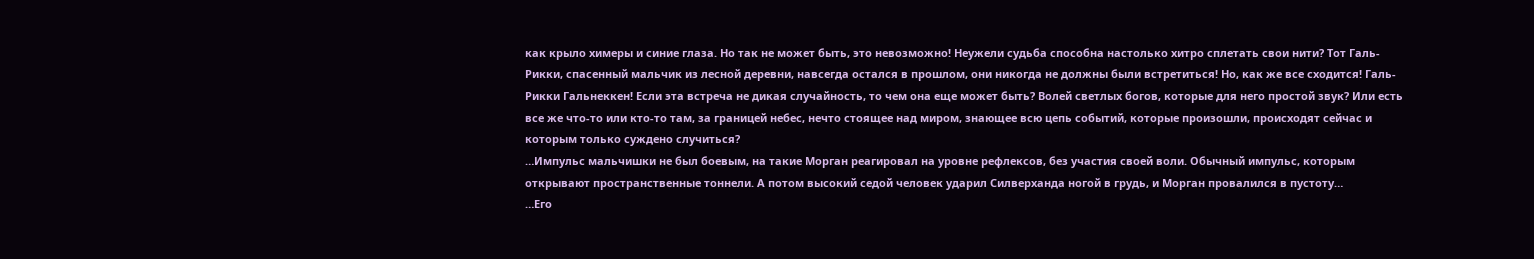как крыло химеры и синие глаза. Но так не может быть, это невозможно! Неужели судьба способна настолько хитро сплетать свои нити? Тот Галь-Рикки, спасенный мальчик из лесной деревни, навсегда остался в прошлом, они никогда не должны были встретиться! Но, как же все сходится! Галь-Рикки Гальнеккен! Если эта встреча не дикая случайность, то чем она еще может быть? Волей светлых богов, которые для него простой звук? Или есть все же что-то или кто-то там, за границей небес, нечто стоящее над миром, знающее всю цепь событий, которые произошли, происходят сейчас и которым только суждено случиться?
…Импульс мальчишки не был боевым, на такие Морган реагировал на уровне рефлексов, без участия своей воли. Обычный импульс, которым открывают пространственные тоннели. А потом высокий седой человек ударил Силверханда ногой в грудь, и Морган провалился в пустоту…
…Его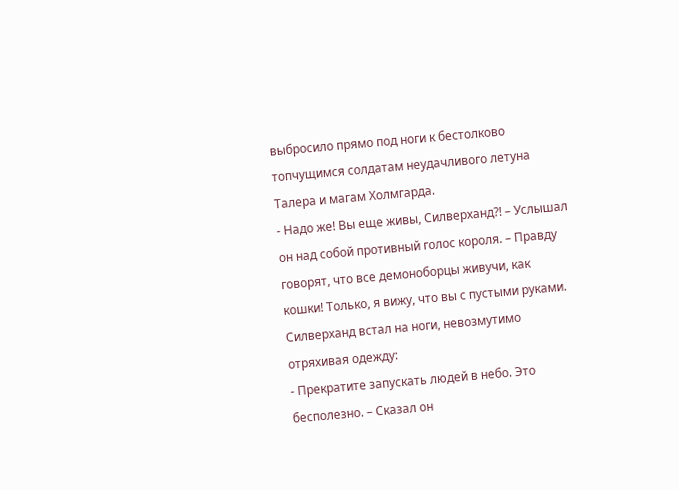выбросило прямо под ноги к бестолково топчущимся солдатам неудачливого летуна Талера и магам Холмгарда.
- Надо же! Вы еще живы, Силверханд?! – Услышал он над собой противный голос короля. – Правду говорят, что все демоноборцы живучи, как кошки! Только, я вижу, что вы с пустыми руками.
Силверханд встал на ноги, невозмутимо отряхивая одежду:
- Прекратите запускать людей в небо. Это бесполезно. – Сказал он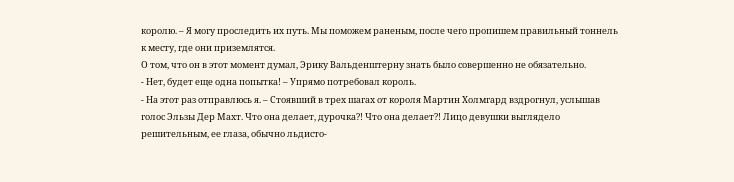королю. – Я могу проследить их путь. Мы поможем раненым, после чего пропишем правильный тоннель к месту, где они приземлятся.
О том, что он в этот момент думал, Эрику Вальденштерну знать было совершенно не обязательно.
- Нет, будет еще одна попытка! – Упрямо потребовал король.
- На этот раз отправлюсь я. – Стоявший в трех шагах от короля Мартин Холмгард вздрогнул, услышав голос Эльзы Дер Махт. Что она делает, дурочка?! Что она делает?! Лицо девушки выглядело решительным, ее глаза, обычно льдисто-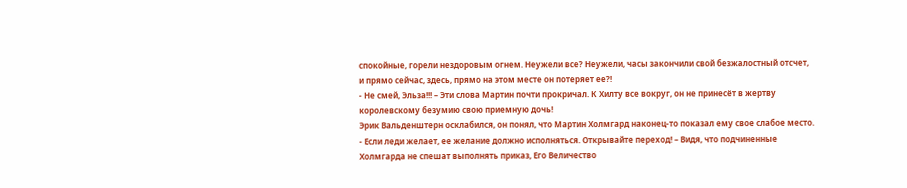спокойные, горели нездоровым огнем. Неужели все? Неужели, часы закончили свой безжалостный отсчет, и прямо сейчас, здесь, прямо на этом месте он потеряет ее?!
- Не смей, Эльза!!! – Эти слова Мартин почти прокричал. К Хилту все вокруг, он не принесёт в жертву королевскому безумию свою приемную дочь!
Эрик Вальденштерн осклабился, он понял, что Мартин Холмгард наконец-то показал ему свое слабое место.
- Если леди желает, ее желание должно исполняться. Открывайте переход! – Видя, что подчиненные Холмгарда не спешат выполнять приказ, Его Величество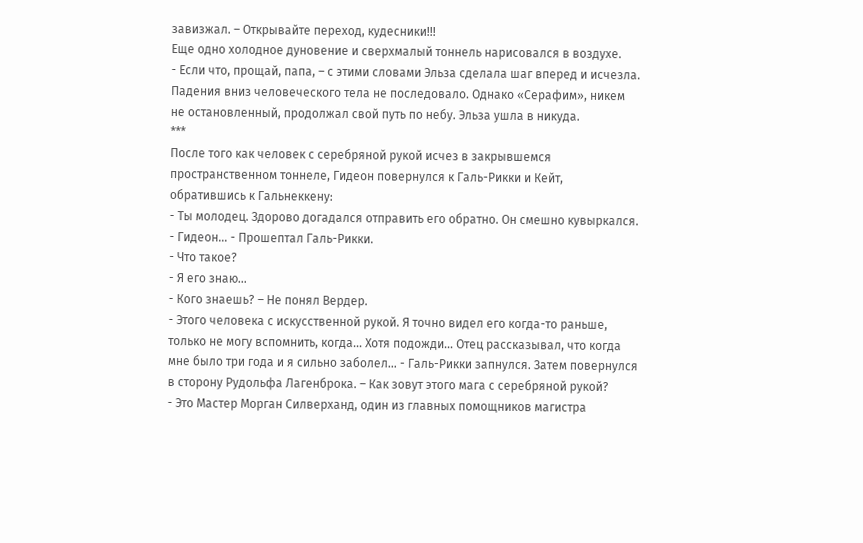завизжал. – Открывайте переход, кудесники!!!
Еще одно холодное дуновение и сверхмалый тоннель нарисовался в воздухе.
- Если что, прощай, папа, – с этими словами Эльза сделала шаг вперед и исчезла.
Падения вниз человеческого тела не последовало. Однако «Серафим», никем не остановленный, продолжал свой путь по небу. Эльза ушла в никуда.
***
После того как человек с серебряной рукой исчез в закрывшемся пространственном тоннеле, Гидеон повернулся к Галь-Рикки и Кейт, обратившись к Гальнеккену:
- Ты молодец. Здорово догадался отправить его обратно. Он смешно кувыркался.
- Гидеон… - Прошептал Галь-Рикки.
- Что такое?
- Я его знаю…
- Кого знаешь? – Не понял Вердер.
- Этого человека с искусственной рукой. Я точно видел его когда-то раньше, только не могу вспомнить, когда… Хотя подожди… Отец рассказывал, что когда мне было три года и я сильно заболел… - Галь-Рикки запнулся. Затем повернулся в сторону Рудольфа Лагенброка. – Как зовут этого мага с серебряной рукой?
- Это Мастер Морган Силверханд, один из главных помощников магистра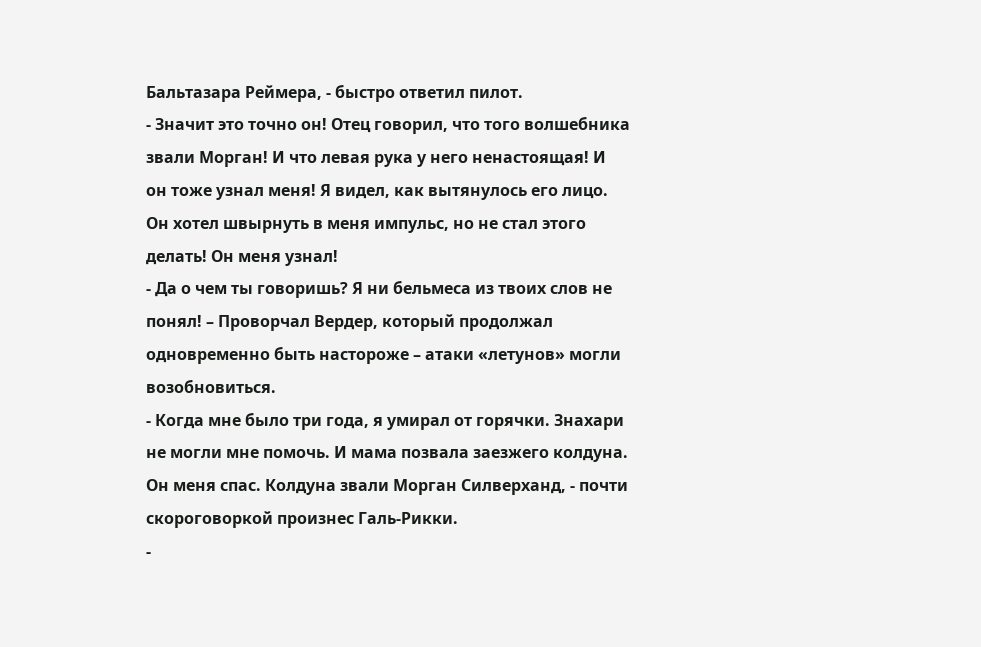Бальтазара Реймера, - быстро ответил пилот.
- Значит это точно он! Отец говорил, что того волшебника звали Морган! И что левая рука у него ненастоящая! И он тоже узнал меня! Я видел, как вытянулось его лицо. Он хотел швырнуть в меня импульс, но не стал этого делать! Он меня узнал!
- Да о чем ты говоришь? Я ни бельмеса из твоих слов не понял! – Проворчал Вердер, который продолжал одновременно быть настороже – атаки «летунов» могли возобновиться.
- Когда мне было три года, я умирал от горячки. Знахари не могли мне помочь. И мама позвала заезжего колдуна. Он меня спас. Колдуна звали Морган Силверханд, - почти скороговоркой произнес Галь-Рикки.
-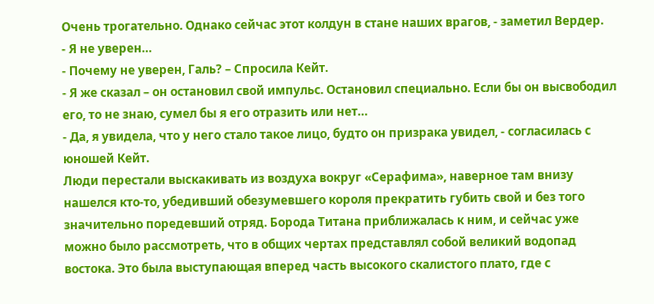Очень трогательно. Однако сейчас этот колдун в стане наших врагов, - заметил Вердер.
- Я не уверен…
- Почему не уверен, Галь? – Спросила Кейт.
- Я же сказал – он остановил свой импульс. Остановил специально. Если бы он высвободил его, то не знаю, сумел бы я его отразить или нет…
- Да, я увидела, что у него стало такое лицо, будто он призрака увидел, - согласилась с юношей Кейт.
Люди перестали выскакивать из воздуха вокруг «Серафима», наверное там внизу нашелся кто-то, убедивший обезумевшего короля прекратить губить свой и без того значительно поредевший отряд. Борода Титана приближалась к ним, и сейчас уже можно было рассмотреть, что в общих чертах представлял собой великий водопад востока. Это была выступающая вперед часть высокого скалистого плато, где с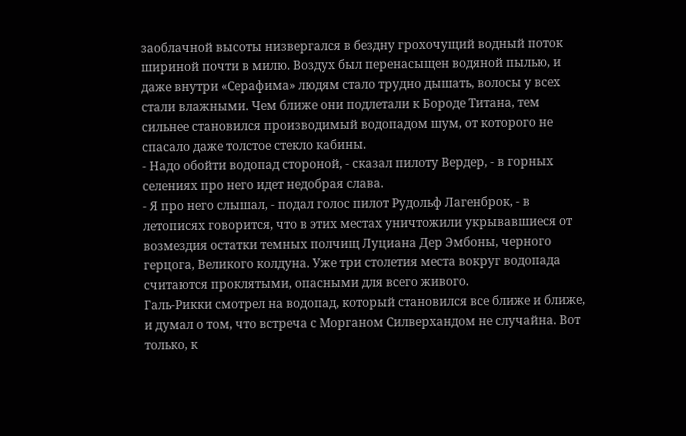заоблачной высоты низвергался в бездну грохочущий водный поток шириной почти в милю. Воздух был перенасыщен водяной пылью, и даже внутри «Серафима» людям стало трудно дышать, волосы у всех стали влажными. Чем ближе они подлетали к Бороде Титана, тем сильнее становился производимый водопадом шум, от которого не спасало даже толстое стекло кабины.
- Надо обойти водопад стороной, - сказал пилоту Вердер, - в горных селениях про него идет недобрая слава.
- Я про него слышал, - подал голос пилот Рудольф Лагенброк, - в летописях говорится, что в этих местах уничтожили укрывавшиеся от возмездия остатки темных полчищ Луциана Дер Эмбоны, черного герцога, Великого колдуна. Уже три столетия места вокруг водопада считаются проклятыми, опасными для всего живого.
Галь-Рикки смотрел на водопад, который становился все ближе и ближе, и думал о том, что встреча с Морганом Силверхандом не случайна. Вот только, к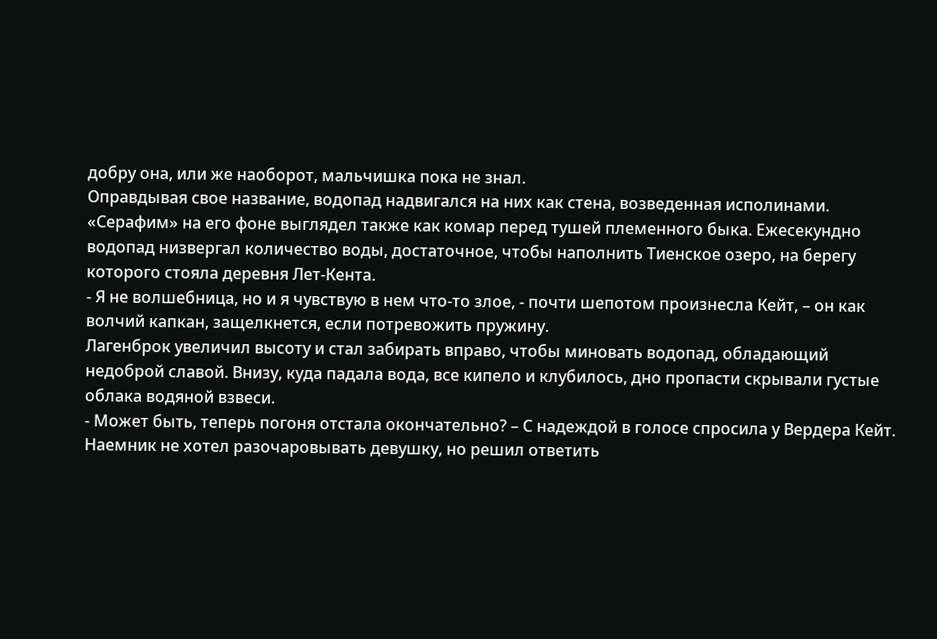добру она, или же наоборот, мальчишка пока не знал.
Оправдывая свое название, водопад надвигался на них как стена, возведенная исполинами. «Серафим» на его фоне выглядел также как комар перед тушей племенного быка. Ежесекундно водопад низвергал количество воды, достаточное, чтобы наполнить Тиенское озеро, на берегу которого стояла деревня Лет-Кента.
- Я не волшебница, но и я чувствую в нем что-то злое, - почти шепотом произнесла Кейт, – он как волчий капкан, защелкнется, если потревожить пружину.
Лагенброк увеличил высоту и стал забирать вправо, чтобы миновать водопад, обладающий недоброй славой. Внизу, куда падала вода, все кипело и клубилось, дно пропасти скрывали густые облака водяной взвеси.
- Может быть, теперь погоня отстала окончательно? – С надеждой в голосе спросила у Вердера Кейт. Наемник не хотел разочаровывать девушку, но решил ответить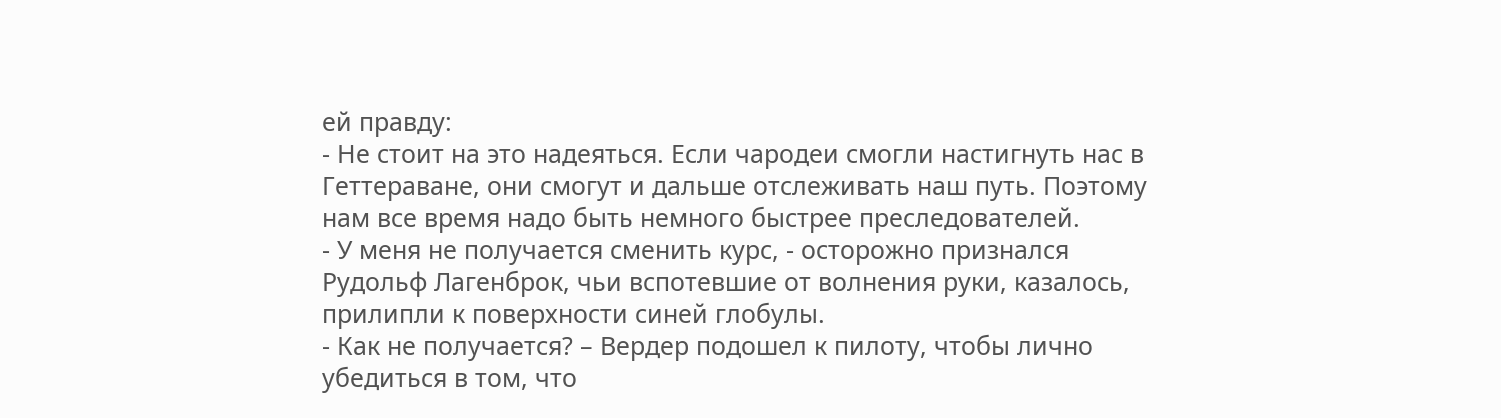ей правду:
- Не стоит на это надеяться. Если чародеи смогли настигнуть нас в Геттераване, они смогут и дальше отслеживать наш путь. Поэтому нам все время надо быть немного быстрее преследователей.
- У меня не получается сменить курс, - осторожно признался Рудольф Лагенброк, чьи вспотевшие от волнения руки, казалось, прилипли к поверхности синей глобулы.
- Как не получается? – Вердер подошел к пилоту, чтобы лично убедиться в том, что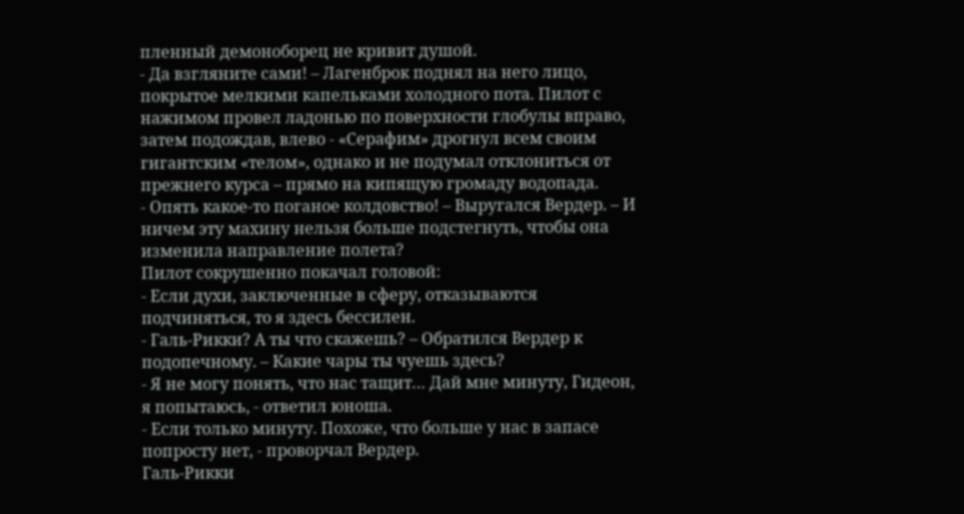пленный демоноборец не кривит душой.
- Да взгляните сами! – Лагенброк поднял на него лицо, покрытое мелкими капельками холодного пота. Пилот с нажимом провел ладонью по поверхности глобулы вправо, затем подождав, влево - «Серафим» дрогнул всем своим гигантским «телом», однако и не подумал отклониться от прежнего курса – прямо на кипящую громаду водопада.
- Опять какое-то поганое колдовство! – Выругался Вердер. – И ничем эту махину нельзя больше подстегнуть, чтобы она изменила направление полета?
Пилот сокрушенно покачал головой:
- Если духи, заключенные в сферу, отказываются подчиняться, то я здесь бессилен.
- Галь-Рикки? А ты что скажешь? – Обратился Вердер к подопечному. – Какие чары ты чуешь здесь?
- Я не могу понять, что нас тащит… Дай мне минуту, Гидеон, я попытаюсь, - ответил юноша.
- Если только минуту. Похоже, что больше у нас в запасе попросту нет, - проворчал Вердер.
Галь-Рикки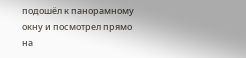подошёл к панорамному окну и посмотрел прямо на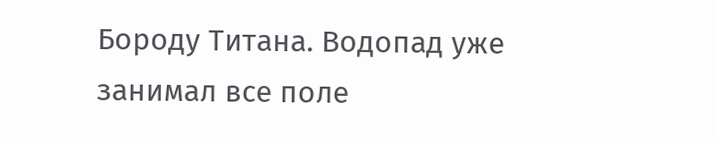Бороду Титана. Водопад уже занимал все поле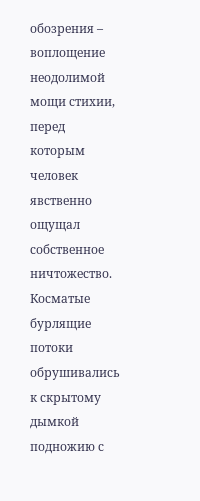обозрения – воплощение неодолимой мощи стихии, перед которым человек явственно ощущал собственное ничтожество. Косматые бурлящие потоки обрушивались к скрытому дымкой подножию с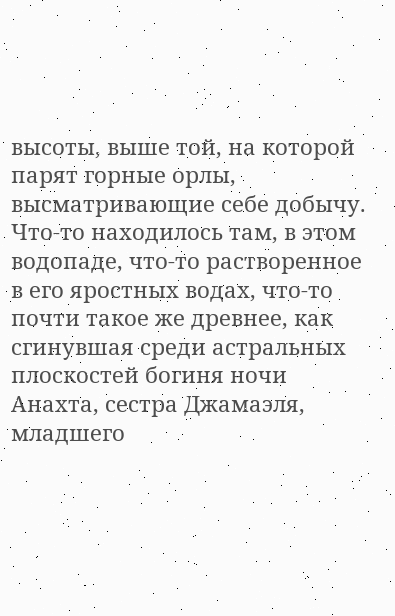высоты, выше той, на которой парят горные орлы, высматривающие себе добычу.
Что-то находилось там, в этом водопаде, что-то растворенное в его яростных водах, что-то почти такое же древнее, как сгинувшая среди астральных плоскостей богиня ночи Анахта, сестра Джамаэля, младшего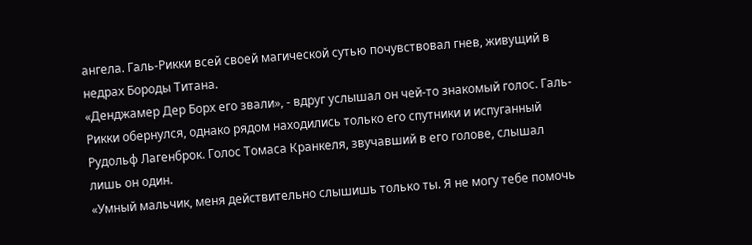ангела. Галь-Рикки всей своей магической сутью почувствовал гнев, живущий в недрах Бороды Титана.
«Денджамер Дер Борх его звали», - вдруг услышал он чей-то знакомый голос. Галь-Рикки обернулся, однако рядом находились только его спутники и испуганный Рудольф Лагенброк. Голос Томаса Кранкеля, звучавший в его голове, слышал лишь он один.
«Умный мальчик, меня действительно слышишь только ты. Я не могу тебе помочь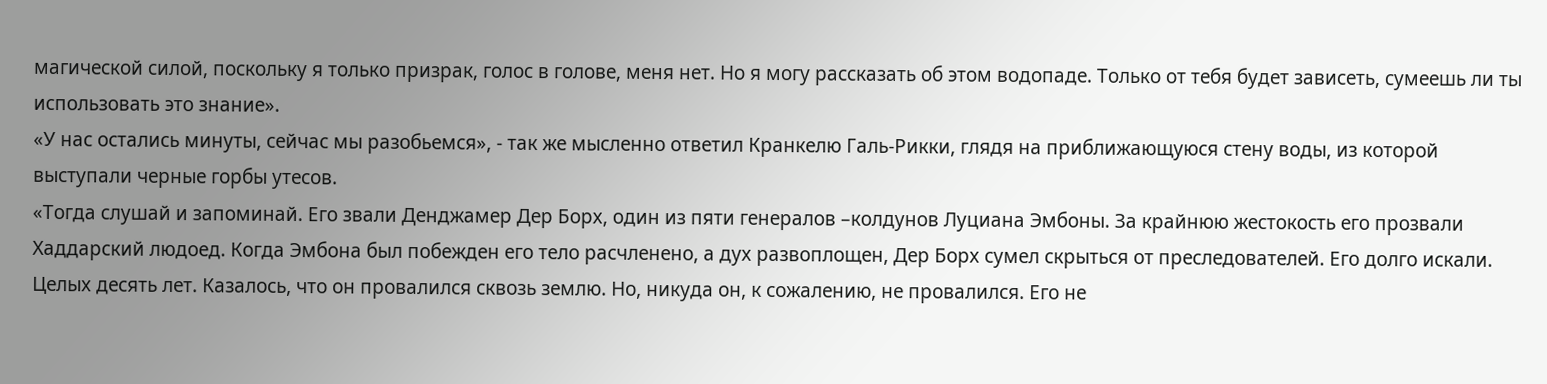магической силой, поскольку я только призрак, голос в голове, меня нет. Но я могу рассказать об этом водопаде. Только от тебя будет зависеть, сумеешь ли ты использовать это знание».
«У нас остались минуты, сейчас мы разобьемся», - так же мысленно ответил Кранкелю Галь-Рикки, глядя на приближающуюся стену воды, из которой выступали черные горбы утесов.
«Тогда слушай и запоминай. Его звали Денджамер Дер Борх, один из пяти генералов –колдунов Луциана Эмбоны. За крайнюю жестокость его прозвали Хаддарский людоед. Когда Эмбона был побежден его тело расчленено, а дух развоплощен, Дер Борх сумел скрыться от преследователей. Его долго искали. Целых десять лет. Казалось, что он провалился сквозь землю. Но, никуда он, к сожалению, не провалился. Его не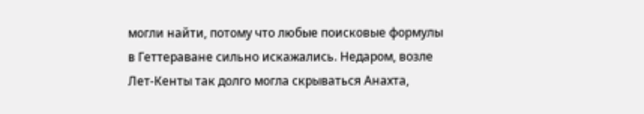могли найти, потому что любые поисковые формулы в Геттераване сильно искажались. Недаром, возле Лет-Кенты так долго могла скрываться Анахта,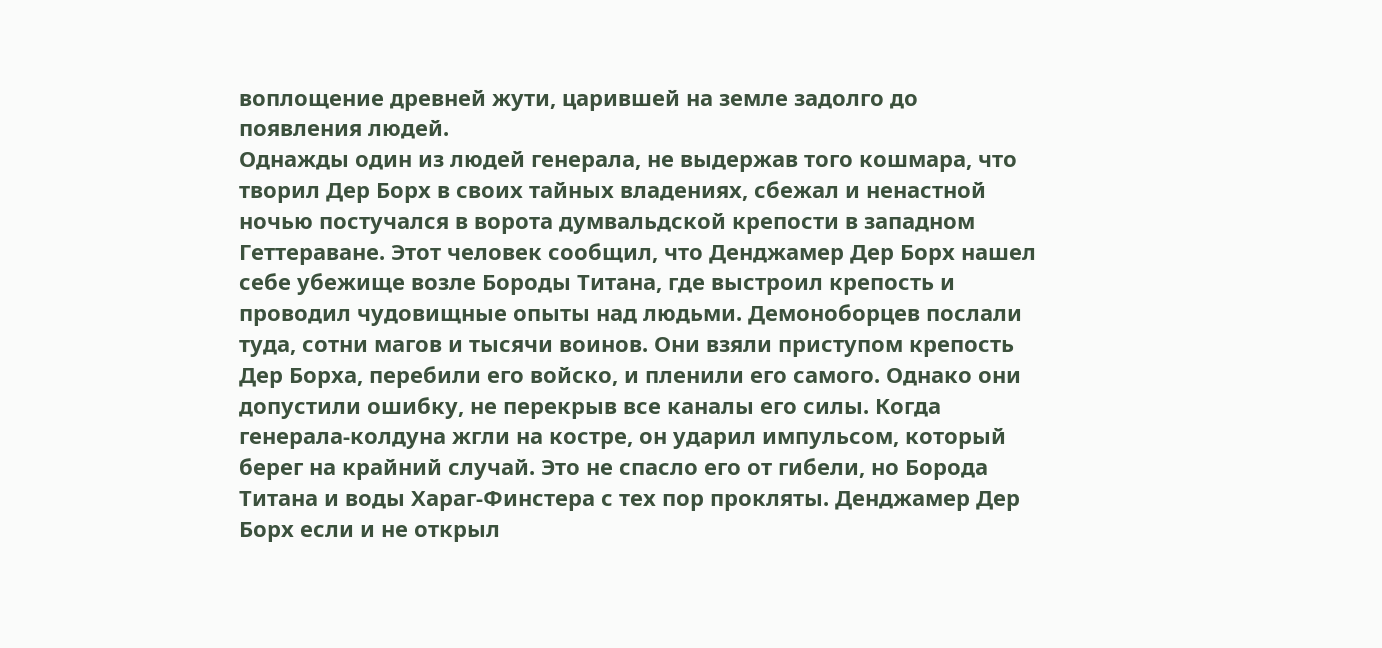воплощение древней жути, царившей на земле задолго до появления людей.
Однажды один из людей генерала, не выдержав того кошмара, что творил Дер Борх в своих тайных владениях, сбежал и ненастной ночью постучался в ворота думвальдской крепости в западном Геттераване. Этот человек сообщил, что Денджамер Дер Борх нашел себе убежище возле Бороды Титана, где выстроил крепость и проводил чудовищные опыты над людьми. Демоноборцев послали туда, сотни магов и тысячи воинов. Они взяли приступом крепость Дер Борха, перебили его войско, и пленили его самого. Однако они допустили ошибку, не перекрыв все каналы его силы. Когда генерала-колдуна жгли на костре, он ударил импульсом, который берег на крайний случай. Это не спасло его от гибели, но Борода Титана и воды Хараг-Финстера с тех пор прокляты. Денджамер Дер Борх если и не открыл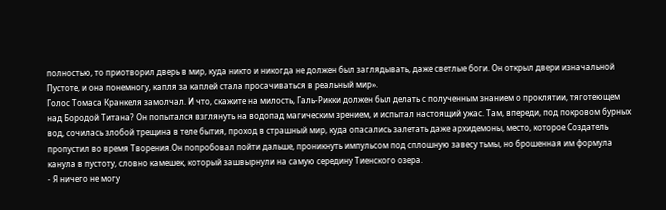полностью, то приотворил дверь в мир, куда никто и никогда не должен был заглядывать, даже светлые боги. Он открыл двери изначальной Пустоте, и она понемногу, капля за каплей стала просачиваться в реальный мир».
Голос Томаса Кранкеля замолчал. И что, скажите на милость, Галь-Рикки должен был делать с полученным знанием о проклятии, тяготеющем над Бородой Титана? Он попытался взглянуть на водопад магическим зрением, и испытал настоящий ужас. Там, впереди, под покровом бурных вод, сочилась злобой трещина в теле бытия, проход в страшный мир, куда опасались залетать даже архидемоны, место, которое Создатель пропустил во время Творения.Он попробовал пойти дальше, проникнуть импульсом под сплошную завесу тьмы, но брошенная им формула канула в пустоту, словно камешек, который зашвырнули на самую середину Тиенского озера.
- Я ничего не могу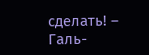сделать! – Галь-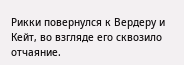Рикки повернулся к Вердеру и Кейт, во взгляде его сквозило отчаяние.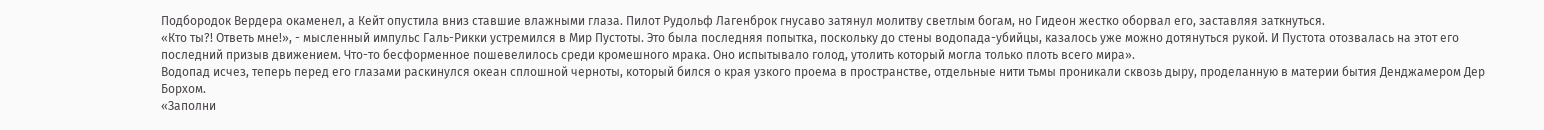Подбородок Вердера окаменел, а Кейт опустила вниз ставшие влажными глаза. Пилот Рудольф Лагенброк гнусаво затянул молитву светлым богам, но Гидеон жестко оборвал его, заставляя заткнуться.
«Кто ты?! Ответь мне!», - мысленный импульс Галь-Рикки устремился в Мир Пустоты. Это была последняя попытка, поскольку до стены водопада-убийцы, казалось уже можно дотянуться рукой. И Пустота отозвалась на этот его последний призыв движением. Что-то бесформенное пошевелилось среди кромешного мрака. Оно испытывало голод, утолить который могла только плоть всего мира».
Водопад исчез, теперь перед его глазами раскинулся океан сплошной черноты, который бился о края узкого проема в пространстве, отдельные нити тьмы проникали сквозь дыру, проделанную в материи бытия Денджамером Дер Борхом.
«Заполни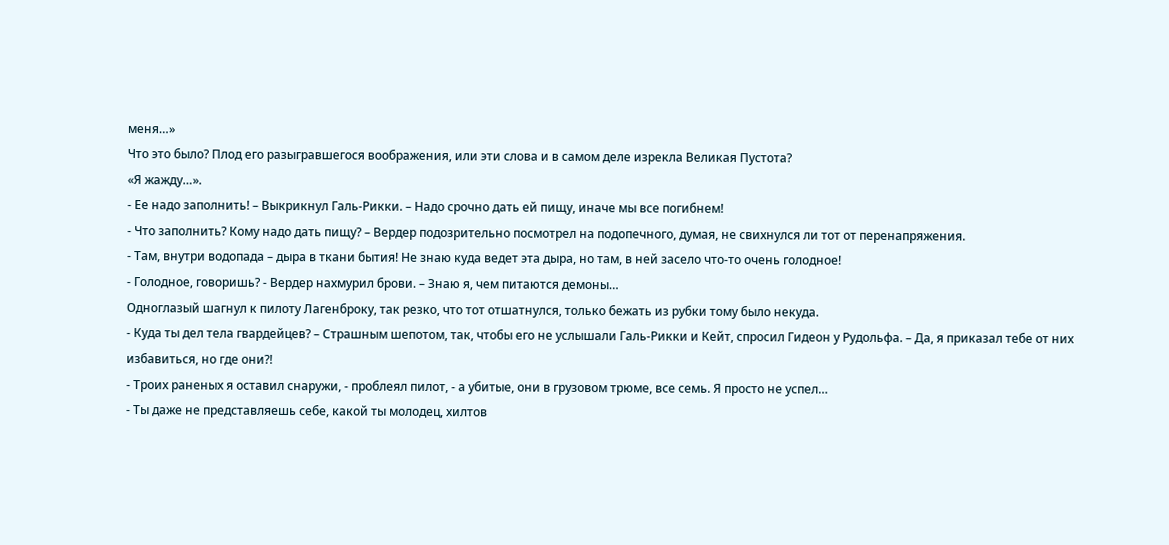меня…»
Что это было? Плод его разыгравшегося воображения, или эти слова и в самом деле изрекла Великая Пустота?
«Я жажду…».
- Ее надо заполнить! – Выкрикнул Галь-Рикки. – Надо срочно дать ей пищу, иначе мы все погибнем!
- Что заполнить? Кому надо дать пищу? – Вердер подозрительно посмотрел на подопечного, думая, не свихнулся ли тот от перенапряжения.
- Там, внутри водопада – дыра в ткани бытия! Не знаю куда ведет эта дыра, но там, в ней засело что-то очень голодное!
- Голодное, говоришь? - Вердер нахмурил брови. – Знаю я, чем питаются демоны…
Одноглазый шагнул к пилоту Лагенброку, так резко, что тот отшатнулся, только бежать из рубки тому было некуда.
- Куда ты дел тела гвардейцев? – Страшным шепотом, так, чтобы его не услышали Галь-Рикки и Кейт, спросил Гидеон у Рудольфа. – Да, я приказал тебе от них избавиться, но где они?!
- Троих раненых я оставил снаружи, - проблеял пилот, - а убитые, они в грузовом трюме, все семь. Я просто не успел…
- Ты даже не представляешь себе, какой ты молодец, хилтов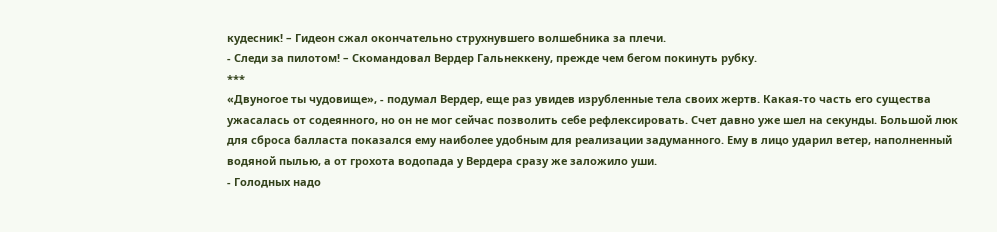кудесник! – Гидеон сжал окончательно струхнувшего волшебника за плечи.
- Следи за пилотом! – Скомандовал Вердер Гальнеккену, прежде чем бегом покинуть рубку.
***
«Двуногое ты чудовище», - подумал Вердер, еще раз увидев изрубленные тела своих жертв. Какая-то часть его существа ужасалась от содеянного, но он не мог сейчас позволить себе рефлексировать. Счет давно уже шел на секунды. Большой люк для сброса балласта показался ему наиболее удобным для реализации задуманного. Ему в лицо ударил ветер, наполненный водяной пылью, а от грохота водопада у Вердера сразу же заложило уши.
- Голодных надо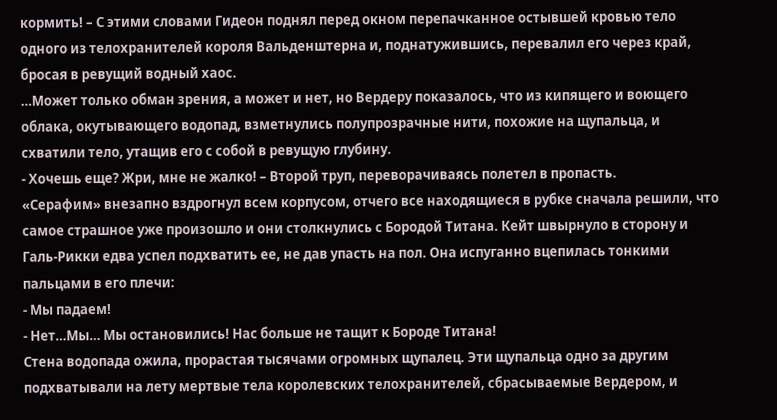кормить! – С этими словами Гидеон поднял перед окном перепачканное остывшей кровью тело одного из телохранителей короля Вальденштерна и, поднатужившись, перевалил его через край, бросая в ревущий водный хаос.
…Может только обман зрения, а может и нет, но Вердеру показалось, что из кипящего и воющего облака, окутывающего водопад, взметнулись полупрозрачные нити, похожие на щупальца, и схватили тело, утащив его с собой в ревущую глубину.
- Хочешь еще? Жри, мне не жалко! – Второй труп, переворачиваясь полетел в пропасть.
«Серафим» внезапно вздрогнул всем корпусом, отчего все находящиеся в рубке сначала решили, что самое страшное уже произошло и они столкнулись с Бородой Титана. Кейт швырнуло в сторону и Галь-Рикки едва успел подхватить ее, не дав упасть на пол. Она испуганно вцепилась тонкими пальцами в его плечи:
- Мы падаем!
- Нет…Мы… Мы остановились! Нас больше не тащит к Бороде Титана!
Стена водопада ожила, прорастая тысячами огромных щупалец. Эти щупальца одно за другим подхватывали на лету мертвые тела королевских телохранителей, сбрасываемые Вердером, и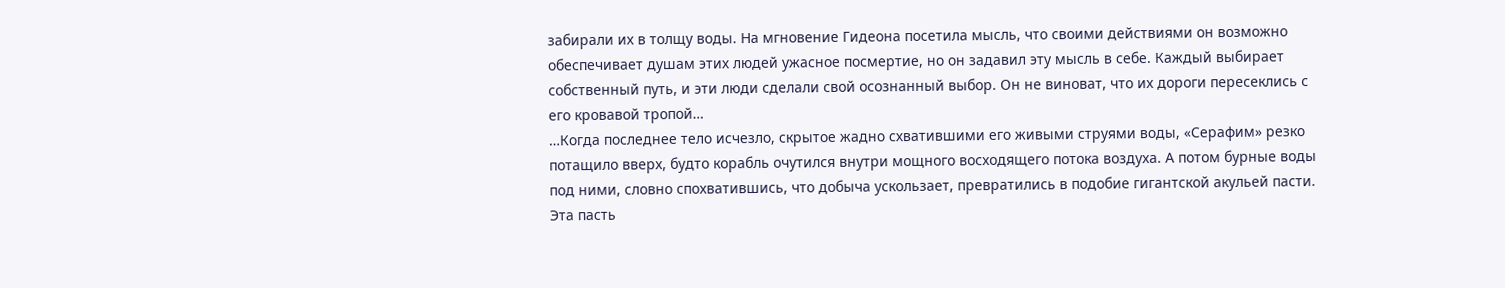забирали их в толщу воды. На мгновение Гидеона посетила мысль, что своими действиями он возможно обеспечивает душам этих людей ужасное посмертие, но он задавил эту мысль в себе. Каждый выбирает собственный путь, и эти люди сделали свой осознанный выбор. Он не виноват, что их дороги пересеклись с его кровавой тропой…
…Когда последнее тело исчезло, скрытое жадно схватившими его живыми струями воды, «Серафим» резко потащило вверх, будто корабль очутился внутри мощного восходящего потока воздуха. А потом бурные воды под ними, словно спохватившись, что добыча ускользает, превратились в подобие гигантской акульей пасти. Эта пасть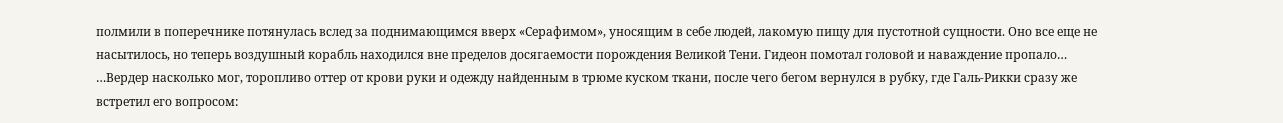полмили в поперечнике потянулась вслед за поднимающимся вверх «Серафимом», уносящим в себе людей, лакомую пищу для пустотной сущности. Оно все еще не насытилось, но теперь воздушный корабль находился вне пределов досягаемости порождения Великой Тени. Гидеон помотал головой и наваждение пропало…
…Вердер насколько мог, торопливо оттер от крови руки и одежду найденным в трюме куском ткани, после чего бегом вернулся в рубку, где Галь-Рикки сразу же встретил его вопросом: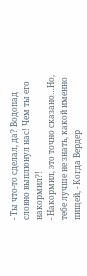- Ты что-то сделал, да? Водопад словно выплюнул нас! Чем ты его накормил?!
- Накормил, это точно сказано…Но, тебе лучше не знать, какой именно пищей, - Когда Вердер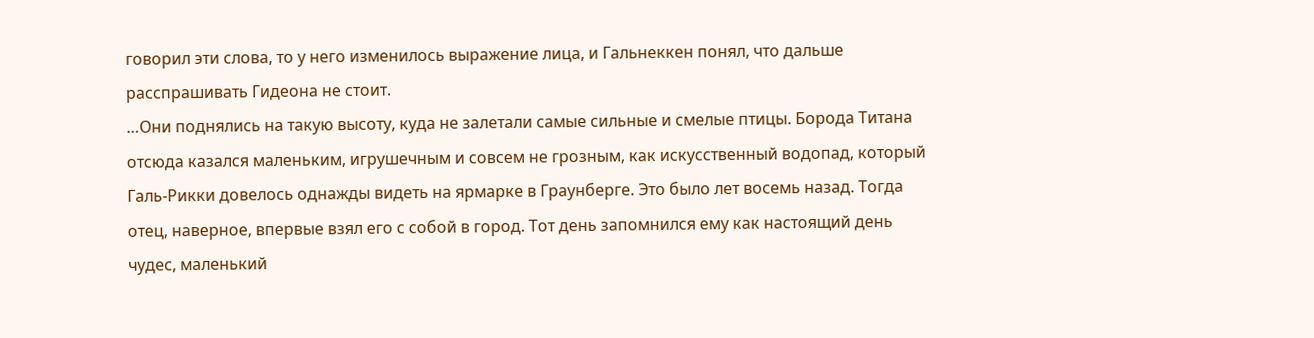говорил эти слова, то у него изменилось выражение лица, и Гальнеккен понял, что дальше расспрашивать Гидеона не стоит.
…Они поднялись на такую высоту, куда не залетали самые сильные и смелые птицы. Борода Титана отсюда казался маленьким, игрушечным и совсем не грозным, как искусственный водопад, который Галь-Рикки довелось однажды видеть на ярмарке в Граунберге. Это было лет восемь назад. Тогда отец, наверное, впервые взял его с собой в город. Тот день запомнился ему как настоящий день чудес, маленький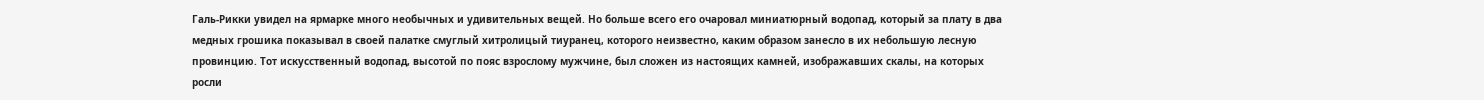Галь-Рикки увидел на ярмарке много необычных и удивительных вещей. Но больше всего его очаровал миниатюрный водопад, который за плату в два медных грошика показывал в своей палатке смуглый хитролицый тиуранец, которого неизвестно, каким образом занесло в их небольшую лесную провинцию. Тот искусственный водопад, высотой по пояс взрослому мужчине, был сложен из настоящих камней, изображавших скалы, на которых росли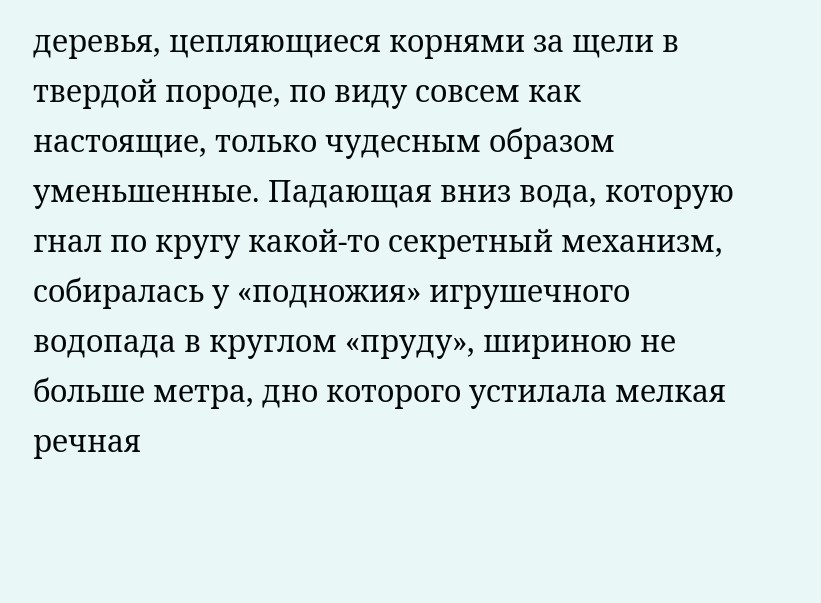деревья, цепляющиеся корнями за щели в твердой породе, по виду совсем как настоящие, только чудесным образом уменьшенные. Падающая вниз вода, которую гнал по кругу какой-то секретный механизм, собиралась у «подножия» игрушечного водопада в круглом «пруду», шириною не больше метра, дно которого устилала мелкая речная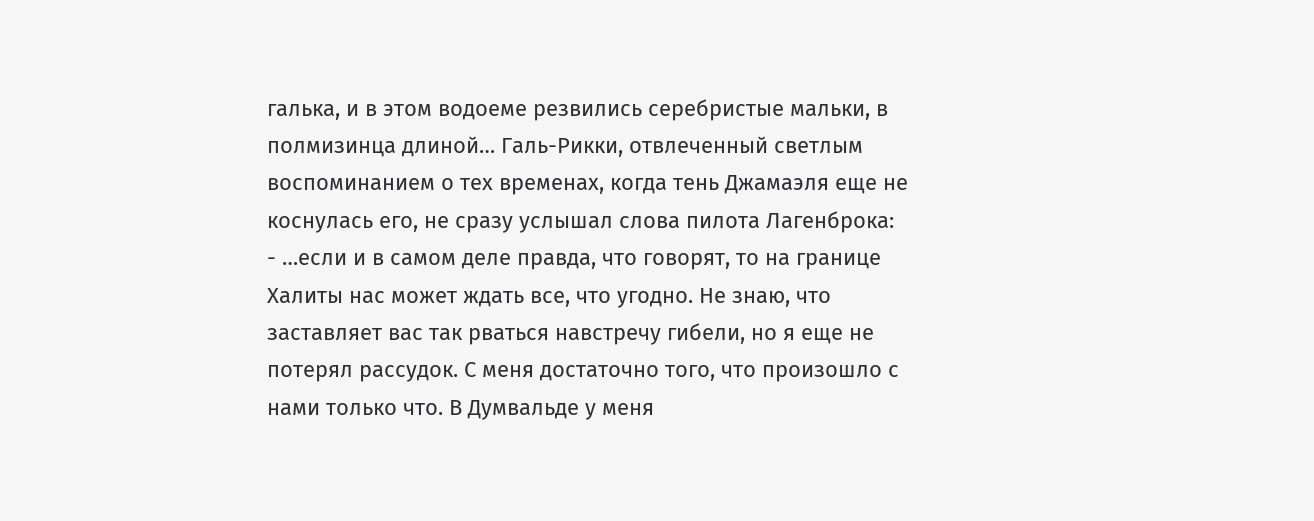галька, и в этом водоеме резвились серебристые мальки, в полмизинца длиной… Галь-Рикки, отвлеченный светлым воспоминанием о тех временах, когда тень Джамаэля еще не коснулась его, не сразу услышал слова пилота Лагенброка:
- …если и в самом деле правда, что говорят, то на границе Халиты нас может ждать все, что угодно. Не знаю, что заставляет вас так рваться навстречу гибели, но я еще не потерял рассудок. С меня достаточно того, что произошло с нами только что. В Думвальде у меня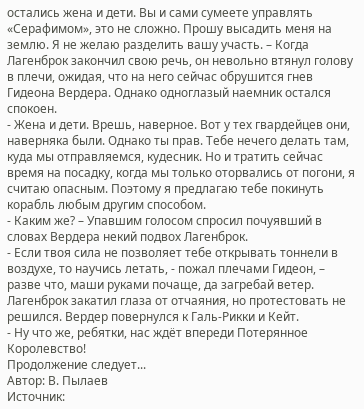остались жена и дети. Вы и сами сумеете управлять «Серафимом», это не сложно. Прошу высадить меня на землю. Я не желаю разделить вашу участь. – Когда Лагенброк закончил свою речь, он невольно втянул голову в плечи, ожидая, что на него сейчас обрушится гнев Гидеона Вердера. Однако одноглазый наемник остался спокоен.
- Жена и дети. Врешь, наверное. Вот у тех гвардейцев они, наверняка были. Однако ты прав. Тебе нечего делать там, куда мы отправляемся, кудесник. Но и тратить сейчас время на посадку, когда мы только оторвались от погони, я считаю опасным. Поэтому я предлагаю тебе покинуть корабль любым другим способом.
- Каким же? – Упавшим голосом спросил почуявший в словах Вердера некий подвох Лагенброк.
- Если твоя сила не позволяет тебе открывать тоннели в воздухе, то научись летать, - пожал плечами Гидеон, – разве что, маши руками почаще, да загребай ветер.
Лагенброк закатил глаза от отчаяния, но протестовать не решился. Вердер повернулся к Галь-Рикки и Кейт.
- Ну что же, ребятки, нас ждёт впереди Потерянное Королевство!
Продолжение следует...
Автор: В. Пылаев
Источник: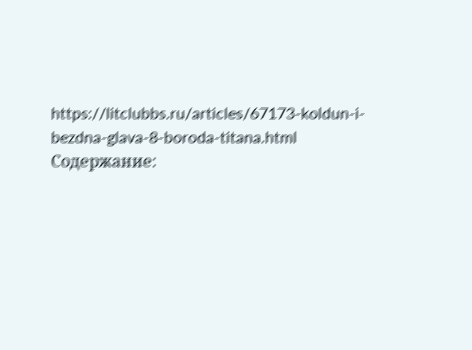https://litclubbs.ru/articles/67173-koldun-i-bezdna-glava-8-boroda-titana.html
Содержание: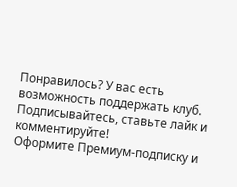Понравилось? У вас есть возможность поддержать клуб. Подписывайтесь, ставьте лайк и комментируйте!
Оформите Премиум-подписку и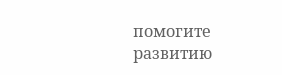помогите развитию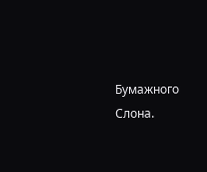Бумажного Слона.